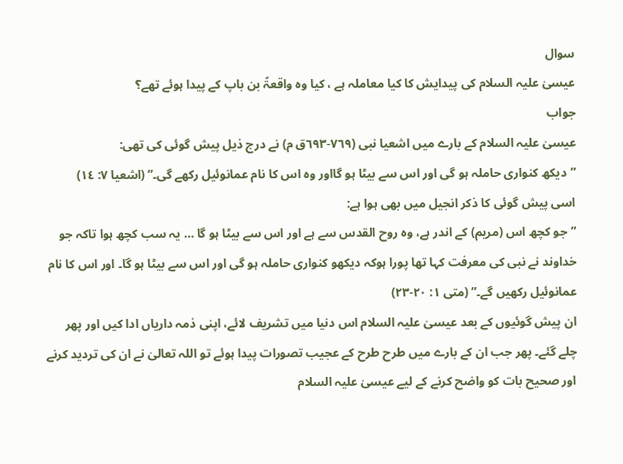سوال
عیسیٰ علیہ السلام کی پیدایش کا کیا معاملہ ہے ، کیا وہ واقعۃً بن باپ کے پیدا ہوئے تھے؟
جواب
عیسیٰ علیہ السلام کے بارے میں اشعیا نبی (٧٦٩-٦٩٣ق م) نے درج ذیل پیش گوئی کی تھی:
”دیکھ کنواری حاملہ ہو گی اور اس سے بیٹا ہو گااور وہ اس کا نام عمانوئیل رکھے گی۔” (اشعیا ٧: ١٤)
اسی پیش گوئی کا ذکر انجیل میں بھی ہوا ہے:
”جو کچھ اس (مریم) کے اندر ہے، وہ روح القدس سے ہے اور اس سے بیٹا ہو گا … یہ سب کچھ ہوا تاکہ جو خداوند نے نبی کی معرفت کہا تھا پورا ہوکہ دیکھو کنواری حاملہ ہو گی اور اس سے بیٹا ہو گا۔ اور اس کا نام عمانوئیل رکھیں گے۔” (متی ١: ٢٠-٢٣)
ان پیش گوئیوں کے بعد عیسیٰ علیہ السلام اس دنیا میں تشریف لائے، اپنی ذمہ داریاں ادا کیں اور پھر چلے گئے۔ پھر جب ان کے بارے میں طرح طرح کے عجیب تصورات پیدا ہوئے تو اللہ تعالیٰ نے ان کی تردید کرنے اور صحیح بات کو واضح کرنے کے لیے عیسیٰ علیہ السلام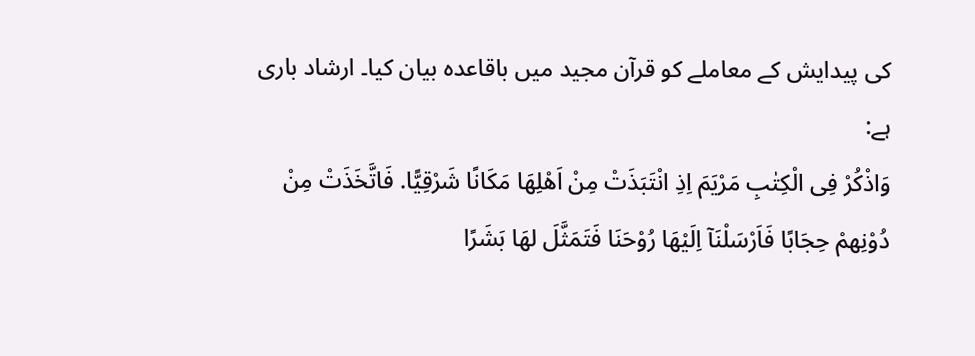کی پیدایش کے معاملے کو قرآن مجید میں باقاعدہ بیان کیا۔ ارشاد باری ہے:
وَاذْکُرْ فِی الْکِتٰبِ مَرْيَمَ اِذِ انْتَبَذَتْ مِنْ اَهْلِهَا مَکَانًا شَرْقِيًّا. فَاتَّخَذَتْ مِنْ دُوْنِهمْ حِجَابًا فَاَرْسَلْنَآ اِلَيْهَا رُوْحَنَا فَتَمَثَّلَ لهَا بَشَرًا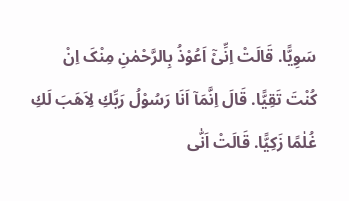سَوِيًّا. قَالَتْ اِنِّیْۤ اَعُوْذُ بِالرَّحْمٰنِ مِنْکَ اِنْ کُنْتَ تَقِيًّا. قَالَ اِنَّمَآ اَنَا رَسُوْلُ رَبِّكِ لِاَهَبَ لَكِ غُلٰمًا زَکِيًّا. قَالَتْ اَنّٰی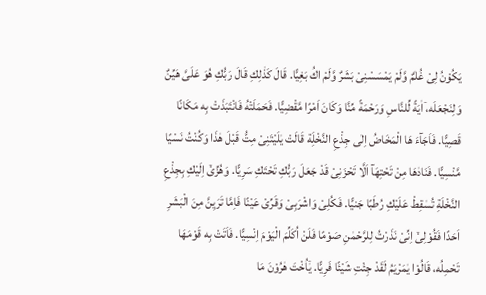يَکُوْنُ لِیْ غُلٰمٌ وَّلَمْ يَمْسَسْنِیْ بَشَرٌ وَّلَمْ اكُ بَغِيًّا. قَالَ کَذٰلِكِ قَالَ رَبُّكِ هُوَ عَلَیَّ هَيِّنٌ وَلِنَجْعَلَه،ۤ اٰيَةً لِّلنَّاسِ وَرَحْمَةً مِّنَّا وَکَانَ اَمْرًا مَّقْضِيًّا. فَحَمَلَتْهُ فَانْتَبَذَتْ بِه مَکَانًا قَصِيًّا. فَاَجَآءَ هَا الْمَخَاضُ اِلٰی جِذْعِ النَّخْلَِة قَالَتْ يٰلَيْتَنِیْ مِتُّ قَبْلَ هٰذَا وَکُنْتُ نَسْيًا مَّنْسِيًّا. فَنَادٰهَا مِنْ تَحْتِهَآ اَلَّا تَحْزَنِیْ قَدْ جَعَلَ رَبُّكِ تَحْتَكِ سَرِيًّا. وَهُزِّیْۤ اِلَيْكِ بِجِذْعِ النَّخْلَةِ تُسٰقِطْ عَلَيْكِ رُطَبًا جَنيًّا. فَکُلِیْ وَاشْرَبِیْ وَقَرِّیْ عَيْنًا فَاِمَّا تَرَيِنَّ مِنَ الْبَشَرِ اَحَدًا فَقُوْلِیْۤ اِنِّیْ نَذَرْتُ لِلرَّحْمٰنِ صَوْمًا فَلَنْ اُکَلِّمَ الْيَوْمَ اِنْسِيًّا. فَاَتَتْ بِه قَوْمَهَا تَحْمِلُه، قَالُوْا يٰمَرْيَمُ لَقَدْ جِئْتِ شَيْئًا فَرِيًّا. يٰۤاُخْتَ هٰرُوْنَ مَا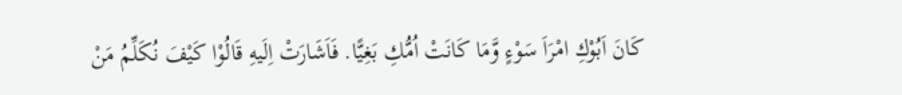کَانَ اَبُوْكِ امْرَاَ سَوْءٍ وَّمَا کَانَتْ اُمُّكِ بَغِيًّا. فَاَشَارَتْ اِلَيهِ قَالُوْا کَيْفَ نُکَلِّمُ مَنْ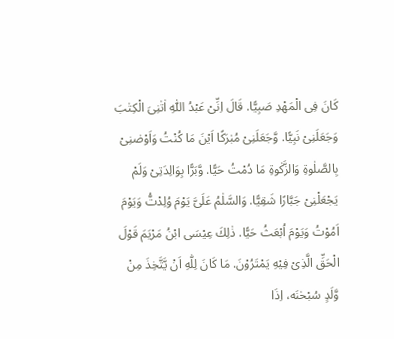کَانَ فِی الْمَهْدِ صَبِيًّا. قَالَ اِنِّیْ عَبْدُ اللّٰهِ اٰتٰنِیَ الْکِتٰبَ وَجَعَلَنِیْ نَبِيًّا. وَّجَعَلَنِیْ مُبٰرَکًا اَيْنَ مَا کُنْتُ وَاَوْصٰنِیْ بِالصَّلٰوةِ وَالزَّکٰوةِ مَا دُمْتُ حَيًّا. وَّبَرًّا بِوَالِدَتِیْ وَلَمْ يَجْعَلْنِیْ جَبَّارًا شَقِيًّا. وَالسَّلٰمُ عَلَیَّ يَوْمَ وُلِدْتُّ وَيَوْمَ اَمُوْتُ وَيَوْمَ اُبْعَثُ حَيًّا. ذٰلِكَ عِيْسَی ابْنُ مَرْيَمَ قَوْلَ الْحَقِّ الَّذِیْ فِيْهِ يَمْتَرُوْنَ. مَا کَانَ لِلّٰهِ اَنْ يَّتَّخِذَ مِنْ وَّلَدٍ سُبْحٰنَه، اِذَا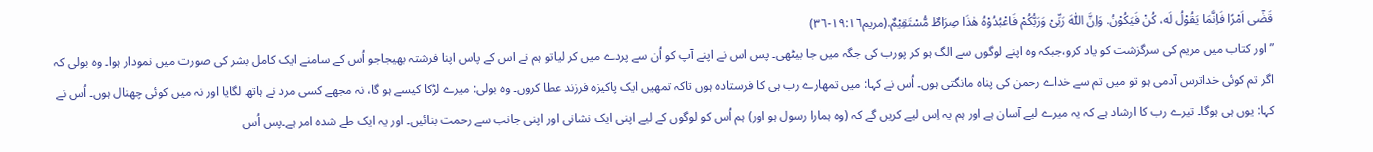قَضٰۤی اَمْرًا فَاِنَّمَا يَقُوْلُ لَه، کُنْ فَيَکُوْنُ. وَاِنَّ اللّٰهَ رَبِّیْ وَرَبُّکُمْ فَاعْبُدُوْهُ هٰذَا صِرَاطٌ مُّسْتَقِيْمٌ.(مريم١٩:١٦-٣٦)
”اور کتاب میں مریم کی سرگزشت کو یاد کرو،جبکہ وہ اپنے لوگوں سے الگ ہو کر پورب کی جگہ میں جا بیٹھی۔ پس اس نے اپنے آپ کو اُن سے پردے میں کر لیاتو ہم نے اس کے پاس اپنا فرشتہ بھیجاجو اُس کے سامنے ایک کامل بشر کی صورت میں نمودار ہوا۔ وہ بولی کہ اگر تم کوئی خداترس آدمی ہو تو میں تم سے خداے رحمن کی پناہ مانگتی ہوں۔ اُس نے کہا: میں تمھارے رب ہی کا فرستادہ ہوں تاکہ تمھیں ایک پاکیزہ فرزند عطا کروں۔ وہ بولی: میرے لڑکا کیسے ہو گا، نہ مجھے کسی مرد نے ہاتھ لگایا اور نہ میں کوئی چھنال ہوں۔ اُس نے کہا: یوں ہی ہوگا۔ تیرے رب کا ارشاد ہے کہ یہ میرے لیے آسان ہے اور ہم یہ اِس لیے کریں گے کہ (وہ ہمارا رسول ہو اور) ہم اُس کو لوگوں کے لیے اپنی ایک نشانی اور اپنی جانب سے رحمت بنائیں۔ اور یہ ایک طے شدہ امر ہے۔پس اُس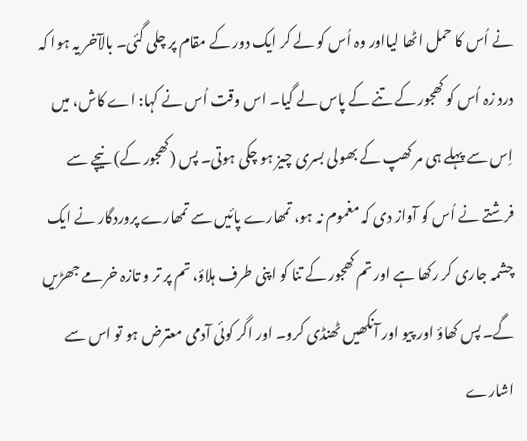نے اُس کا حمل اٹھا لیااور وہ اُس کو لے کر ایک دور کے مقام پر چلی گئی۔ بالآخر یہ ہوا کہ درد زہ اُس کو کھجور کے تنے کے پاس لے گیا۔ اس وقت اُس نے کہا: اے کاش، میں اِس سے پہلے ہی مر کھپ کے بھولی بسری چیز ہو چکی ہوتی۔ پس (کھجور کے) نیچے سے فرشتے نے اُس کو آواز دی کہ مغموم نہ ہو، تمھارے پائیں سے تمھارے پروردگار نے ایک چشمہ جاری کر رکھا ہے اور تم کھجور کے تنا کو اپنی طرف ہلاؤ، تم پر تر و تازہ خرمے جھڑیں گے۔ پس کھاؤ اور پیو اور آنکھیں ٹھنڈی کرو۔ اور اگر کوئی آدمی معترض ہو تو اس سے اشارے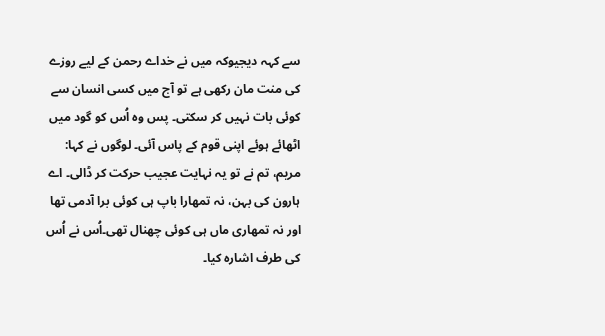سے کہہ دیجیوکہ میں نے خداے رحمن کے لیے روزے کی منت مان رکھی ہے تو آج میں کسی انسان سے کوئی بات نہیں کر سکتی۔ پس وہ اُس کو گود میں اٹھائے ہوئے اپنی قوم کے پاس آئی۔ لوگوں نے کہا: مریم، تم نے تو یہ نہایت عجیب حرکت کر ڈالی۔ اے ہارون کی بہن، نہ تمھارا باپ ہی کوئی برا آدمی تھا اور نہ تمھاری ماں ہی کوئی چھنال تھی۔اُس نے اُس کی طرف اشارہ کیا۔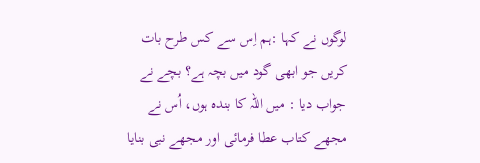لوگوں نے کہا :ہم اِس سے کس طرح بات کریں جو ابھی گود میں بچہ ہے؟ بچے نے جواب دیا : میں اللہ کا بندہ ہوں، اُس نے مجھے کتاب عطا فرمائی اور مجھے نبی بنایا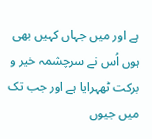ہے اور میں جہاں کہیں بھی ہوں اُس نے سرچشمہ خیر و برکت ٹھہرایا ہے اور جب تک میں جیوں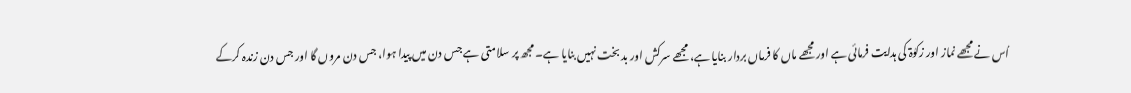اُس نے مجھے نماز اور زکوٰۃ کی ہدایت فرمائی ہے اور مجھے ماں کا فرماں بردار بنایا ہے، مجھے سرکش اور بد بخت نہیں بنایا ہے۔ مجھ پر سلامتی ہے جس دن میں پیدا ہوا، جس دن مروں گا اور جس دن زندہ کرکے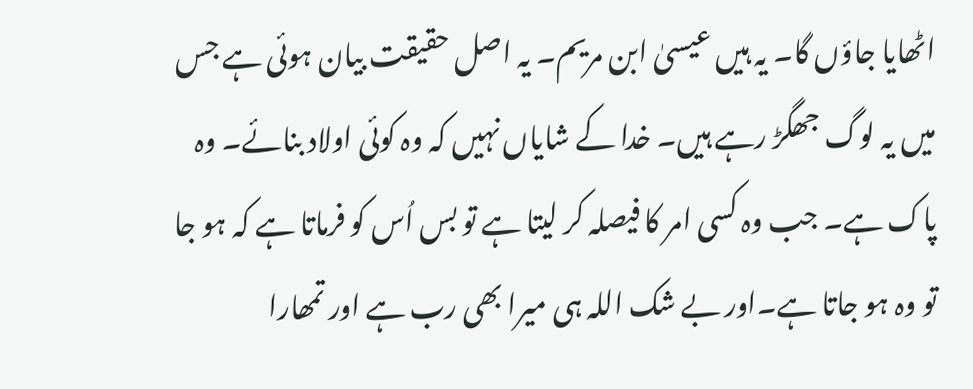اٹھایا جاؤں گا۔ یہ ہیں عیسیٰ ابن مریم۔ یہ اصل حقیقت بیان ہوئی ہے جس میں یہ لوگ جھگڑ رہے ہیں۔ خدا کے شایاں نہیں کہ وہ کوئی اولاد بنائے۔ وہ پاک ہے۔ جب وہ کسی امر کا فیصلہ کر لیتا ہے تو بس اُس کو فرماتا ہے کہ ہو جا تو وہ ہو جاتا ہے۔اور بے شک اللہ ہی میرا بھی رب ہے اور تمھارا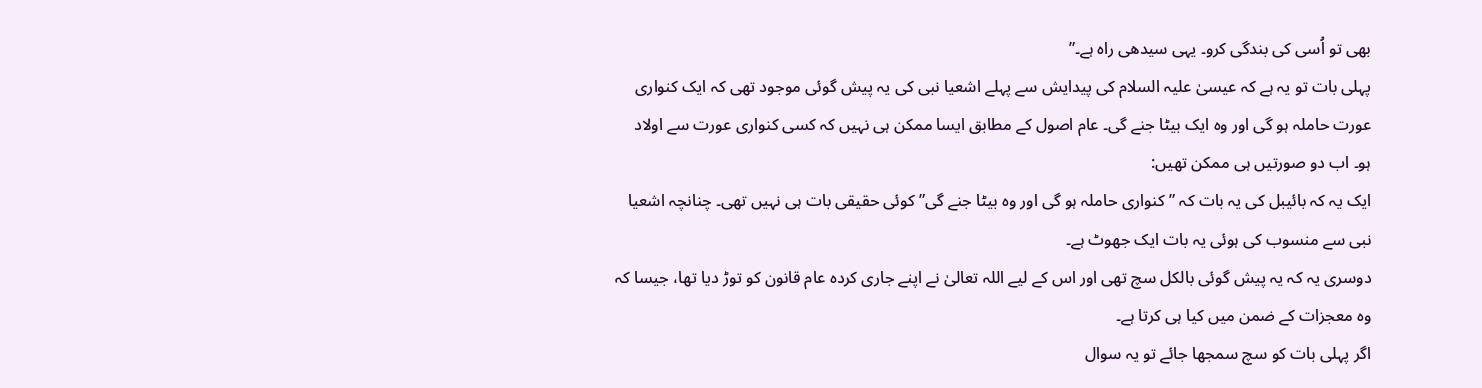بھی تو اُسی کی بندگی کرو۔ یہی سیدھی راہ ہے۔”
پہلی بات تو یہ ہے کہ عیسیٰ علیہ السلام کی پیدایش سے پہلے اشعیا نبی کی یہ پیش گوئی موجود تھی کہ ایک کنواری عورت حاملہ ہو گی اور وہ ایک بیٹا جنے گی۔ عام اصول کے مطابق ایسا ممکن ہی نہیں کہ کسی کنواری عورت سے اولاد ہو۔ اب دو صورتیں ہی ممکن تھیں:
ایک یہ کہ بائیبل کی یہ بات کہ ”کنواری حاملہ ہو گی اور وہ بیٹا جنے گی” کوئی حقیقی بات ہی نہیں تھی۔ چنانچہ اشعیا نبی سے منسوب کی ہوئی یہ بات ایک جھوٹ ہے۔
دوسری یہ کہ یہ پیش گوئی بالکل سچ تھی اور اس کے لیے اللہ تعالیٰ نے اپنے جاری کردہ عام قانون کو توڑ دیا تھا، جیسا کہ وہ معجزات کے ضمن میں کیا ہی کرتا ہے۔
اگر پہلی بات کو سچ سمجھا جائے تو یہ سوال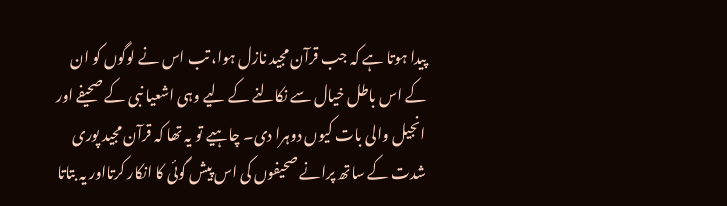پیدا ہوتا ہے کہ جب قرآن مجید نازل ہوا، تب اس نے لوگوں کو ان کے اس باطل خیال سے نکالنے کے لیے وہی اشعیا نبی کے صحیفے اور انجیل والی بات کیوں دوہرا دی۔ چاہیے تو یہ تھا کہ قرآن مجید پوری شدت کے ساتھ پرانے صحیفوں کی اس پیش گوئی کا انکار کرتااور یہ بتاتا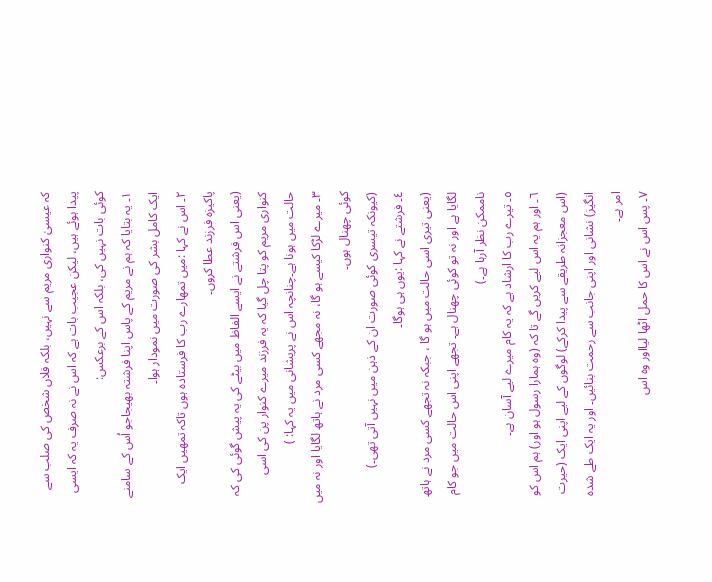کہ عیسیٰ کنواری مریم سے نہیں، بلکہ فلاں شخص کی صلب سے پیدا ہوئے ہیں، لیکن عجیب بات ہے کہ اس نے نہ صرف یہ کہ ایسی کوئی بات نہیں کی، بلکہ اس کے برعکس:
١۔ یہ بتایا کہ ہم نے مریم کے پاس اپنا فرشتہ بھیجاجو اُس کے سامنے ایک کامل بشر کی صورت میں نمودار ہوا۔
٢۔ اس نے کہا :میں تمھارے رب کا فرستادہ ہوں تاکہ تمھیں ایک پاکیزہ فرزند عطا کروں۔
(یعنی اس فرشتے نے ایسے الفاظ میں بیٹے کی یہ پیش گوئی کی کہ کنواری مریم کو پتا چل گیا کہ یہ فرزند میرے کنوار پن کی اسی حالت میں ہونا ہے۔چنانچہ اس نے پریشانی میں یہ کہا: )
٣۔ میرے لڑکا کیسے ہو گا، نہ مجھے کسی مرد نے ہاتھ لگایا اور نہ میں کوئی چھنال ہوں۔
(کیونکہ تیسری کوئی صورت ان کے ذہن میں نہیں آتی تھی۔)
٤۔ فرشتے نے کہا :یوں ہی ہوگا۔
(یعنی تیری اسی حالت میں ہو گا ، جبکہ نہ تجھے کسی مرد نے ہاتھ لگایا ہے اور نہ تو کوئی چھنال ہے۔ تجھے اپنی اس حالت میں جو کام ناممکن نظر آرہا ہے۔)
٥۔ تیرے رب کا ارشاد ہے کہ یہ کام میرے لیے آسان ہے۔
٦۔ اور ہم یہ اس لیے کریں گے تا کہ (وہ ہمارا رسول ہو اور) ہم اس کو (اس معجزانہ طریقے سے پیدا کرکے) لوگوں کے لیے اپنی ایک (حیرت انگیز) نشانی اور اپنی جانب سے رحمت بنائیں۔ اور یہ ایک طے شدہ امر ہے۔
٧۔ پس اس نے اس کا حمل اٹھا لیااور وہ اس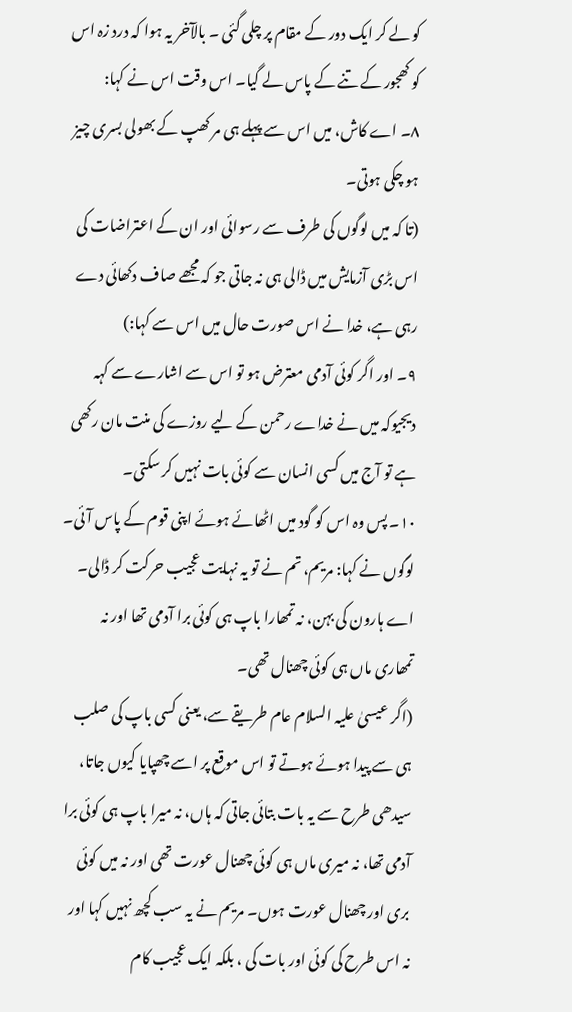کو لے کر ایک دور کے مقام پر چلی گئی ۔ بالآخر یہ ہوا کہ درد زہ اس کو کھجور کے تنے کے پاس لے گیا۔ اس وقت اس نے کہا:
٨۔ اے کاش، میں اس سے پہلے ہی مر کھپ کے بھولی بسری چیز ہو چکی ہوتی۔
(تا کہ میں لوگوں کی طرف سے رسوائی اور ان کے اعتراضات کی اس بڑی آزمایش میں ڈالی ہی نہ جاتی جو کہ مجھے صاف دکھائی دے رہی ہے، خدا نے اس صورت حال میں اس سے کہا:)
٩۔ اور اگر کوئی آدمی معترض ہو تو اس سے اشارے سے کہہ دیجیوکہ میں نے خداے رحمن کے لیے روزے کی منت مان رکھی ہے تو آج میں کسی انسان سے کوئی بات نہیں کر سکتی۔
١٠۔ پس وہ اس کو گود میں اٹھائے ہوئے اپنی قوم کے پاس آئی۔ لوگوں نے کہا: مریم، تم نے تو یہ نہایت عجیب حرکت کر ڈالی۔ اے ہارون کی بہن، نہ تمھارا باپ ہی کوئی برا آدمی تھا اور نہ تمھاری ماں ہی کوئی چھنال تھی۔
(اگر عیسیٰ علیہ السلام عام طریقے سے، یعنی کسی باپ کی صلب ہی سے پیدا ہوئے ہوتے تو اس موقع پر اسے چھپایا کیوں جاتا، سیدھی طرح سے یہ بات بتائی جاتی کہ ہاں، نہ میرا باپ ہی کوئی برا آدمی تھا، نہ میری ماں ہی کوئی چھنال عورت تھی اور نہ میں کوئی بری اور چھنال عورت ہوں۔ مریم نے یہ سب کچھ نہیں کہا اور نہ اس طرح کی کوئی اور بات کی ، بلکہ ایک عجیب کام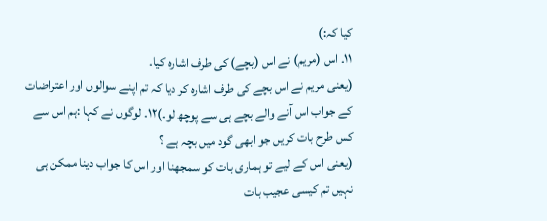کیا کہ:)
١١۔ اس (مریم) نے اس (بچے) کی طرف اشارہ کیا۔
(یعنی مریم نے اس بچے کی طرف اشارہ کر دیا کہ تم اپنے سوالوں اور اعتراضات کے جواب اس آنے والے بچے ہی سے پوچھ لو۔)١٢۔ لوگوں نے کہا :ہم اس سے کس طرح بات کریں جو ابھی گود میں بچہ ہے ؟
(یعنی اس کے لیے تو ہماری بات کو سمجھنا اور اس کا جواب دینا ممکن ہی نہیں تم کیسی عجیب بات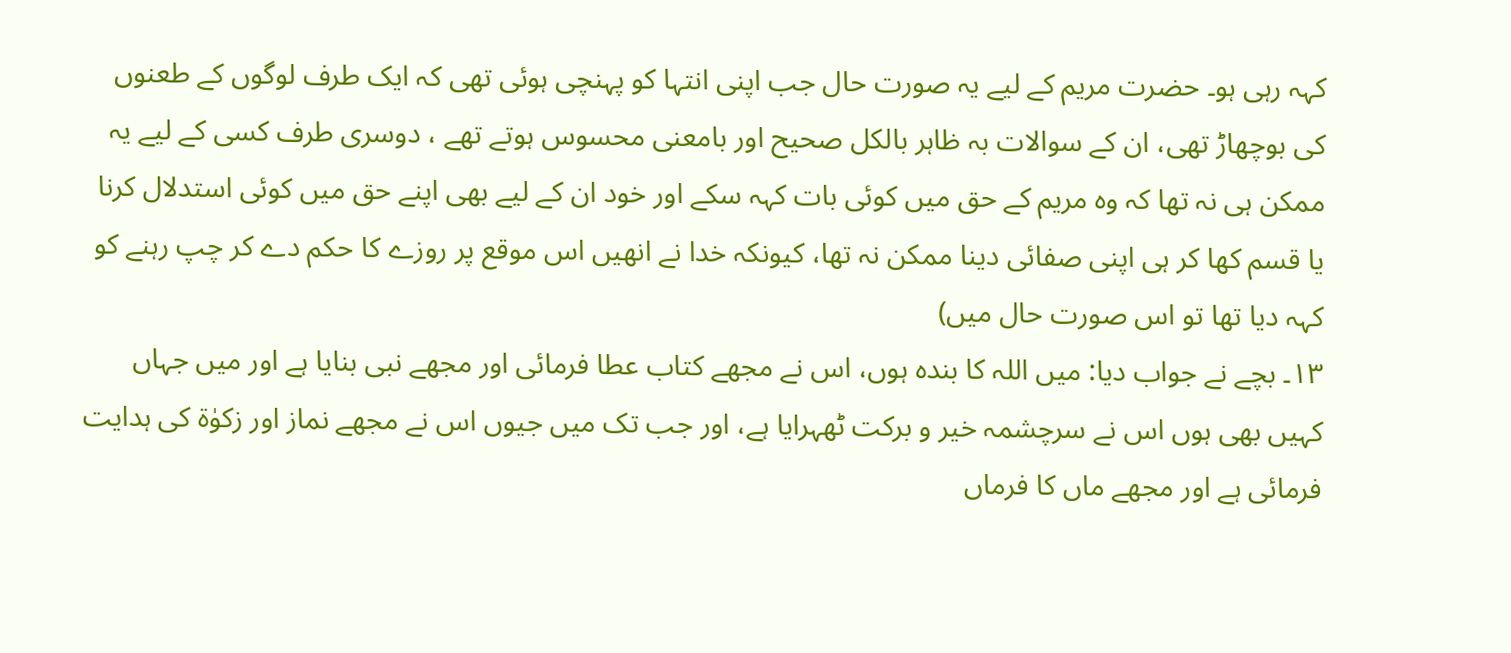کہہ رہی ہو۔ حضرت مریم کے لیے یہ صورت حال جب اپنی انتہا کو پہنچی ہوئی تھی کہ ایک طرف لوگوں کے طعنوں کی بوچھاڑ تھی، ان کے سوالات بہ ظاہر بالکل صحیح اور بامعنی محسوس ہوتے تھے ، دوسری طرف کسی کے لیے یہ ممکن ہی نہ تھا کہ وہ مریم کے حق میں کوئی بات کہہ سکے اور خود ان کے لیے بھی اپنے حق میں کوئی استدلال کرنا یا قسم کھا کر ہی اپنی صفائی دینا ممکن نہ تھا، کیونکہ خدا نے انھیں اس موقع پر روزے کا حکم دے کر چپ رہنے کو کہہ دیا تھا تو اس صورت حال میں)
١٣۔ بچے نے جواب دیا: میں اللہ کا بندہ ہوں، اس نے مجھے کتاب عطا فرمائی اور مجھے نبی بنایا ہے اور میں جہاں کہیں بھی ہوں اس نے سرچشمہ خیر و برکت ٹھہرایا ہے، اور جب تک میں جیوں اس نے مجھے نماز اور زکوٰۃ کی ہدایت فرمائی ہے اور مجھے ماں کا فرماں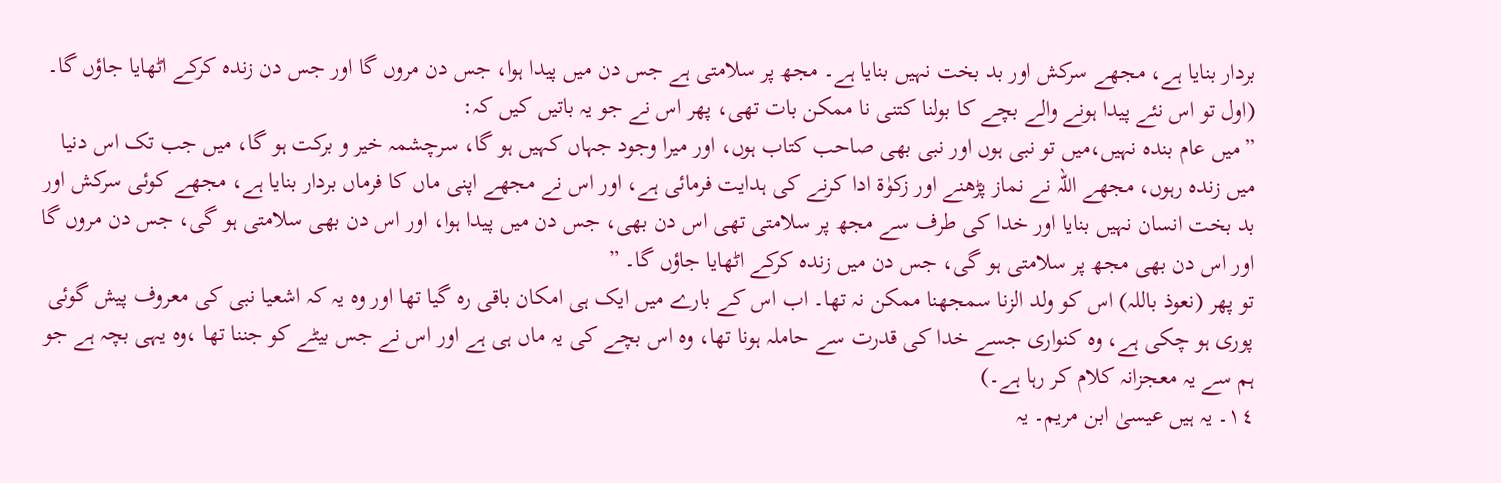بردار بنایا ہے، مجھے سرکش اور بد بخت نہیں بنایا ہے۔ مجھ پر سلامتی ہے جس دن میں پیدا ہوا، جس دن مروں گا اور جس دن زندہ کرکے اٹھایا جاؤں گا۔
(اول تو اس نئے پیدا ہونے والے بچے کا بولنا کتنی نا ممکن بات تھی، پھر اس نے جو یہ باتیں کیں کہ:
”میں عام بندہ نہیں،میں تو نبی ہوں اور نبی بھی صاحب کتاب ہوں، اور میرا وجود جہاں کہیں ہو گا، سرچشمہ خیر و برکت ہو گا، میں جب تک اس دنیا میں زندہ رہوں، مجھے اللہ نے نماز پڑھنے اور زکوٰۃ ادا کرنے کی ہدایت فرمائی ہے، اور اس نے مجھے اپنی ماں کا فرماں بردار بنایا ہے، مجھے کوئی سرکش اور بد بخت انسان نہیں بنایا اور خدا کی طرف سے مجھ پر سلامتی تھی اس دن بھی، جس دن میں پیدا ہوا، اور اس دن بھی سلامتی ہو گی، جس دن مروں گا اور اس دن بھی مجھ پر سلامتی ہو گی، جس دن میں زندہ کرکے اٹھایا جاؤں گا۔ ”
تو پھر (نعوذ باللہ) اس کو ولد الزنا سمجھنا ممکن نہ تھا۔ اب اس کے بارے میں ایک ہی امکان باقی رہ گیا تھا اور وہ یہ کہ اشعیا نبی کی معروف پیش گوئی پوری ہو چکی ہے، وہ کنواری جسے خدا کی قدرت سے حاملہ ہونا تھا، وہ اس بچے کی یہ ماں ہی ہے اور اس نے جس بیٹے کو جننا تھا ،وہ یہی بچہ ہے جو ہم سے یہ معجزانہ کلام کر رہا ہے۔)
١٤۔ یہ ہیں عیسیٰ ابن مریم۔ یہ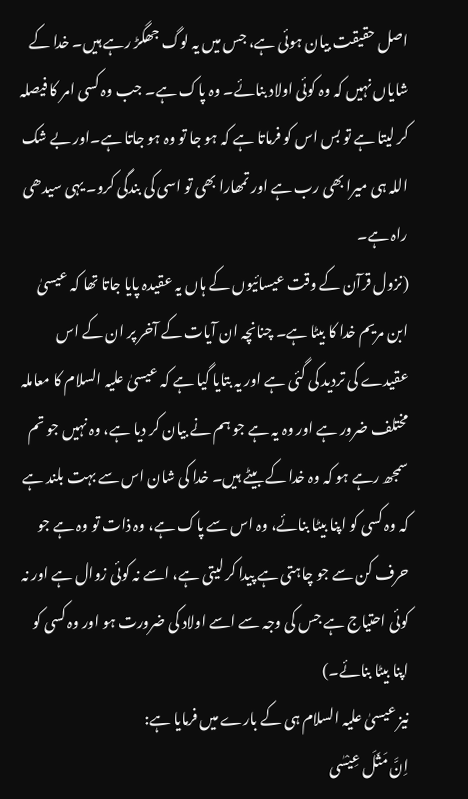اصل حقیقت بیان ہوئی ہے، جس میں یہ لوگ جھگڑ رہے ہیں۔ خدا کے شایاں نہیں کہ وہ کوئی اولاد بنائے۔ وہ پاک ہے۔ جب وہ کسی امر کا فیصلہ کر لیتا ہے تو بس اس کو فرماتا ہے کہ ہو جا تو وہ ہو جاتا ہے۔اور بے شک اللہ ہی میرا بھی رب ہے اور تمھارا بھی تو اسی کی بندگی کرو۔ یہی سیدھی راہ ہے۔
(نزول قرآن کے وقت عیسائیوں کے ہاں یہ عقیدہ پایا جاتا تھا کہ عیسیٰ ابن مریم خدا کا بیٹا ہے۔ چنانچہ ان آیات کے آخر پر ان کے اس عقیدے کی تردید کی گئی ہے اور یہ بتایا گیا ہے کہ عیسیٰ علیہ السلام کا معاملہ مختلف ضرور ہے اور وہ یہ ہے جو ہم نے بیان کر دیا ہے، وہ نہیں جو تم سمجھ رہے ہو کہ وہ خدا کے بیٹے ہیں۔ خدا کی شان اس سے بہت بلند ہے کہ وہ کسی کو اپنا بیٹا بنائے، وہ اس سے پاک ہے، وہ ذات تو وہ ہے جو حرف کن سے جو چاہتی ہے پیدا کر لیتی ہے، اسے نہ کوئی زوال ہے اور نہ کوئی احتیاج ہے جس کی وجہ سے اسے اولاد کی ضرورت ہو اور وہ کسی کو اپنا بیٹا بنائے۔)
نیز عیسیٰ علیہ السلام ہی کے بارے میں فرمایا ہے:
اِنَّ مَثَلَ عِيْسٰی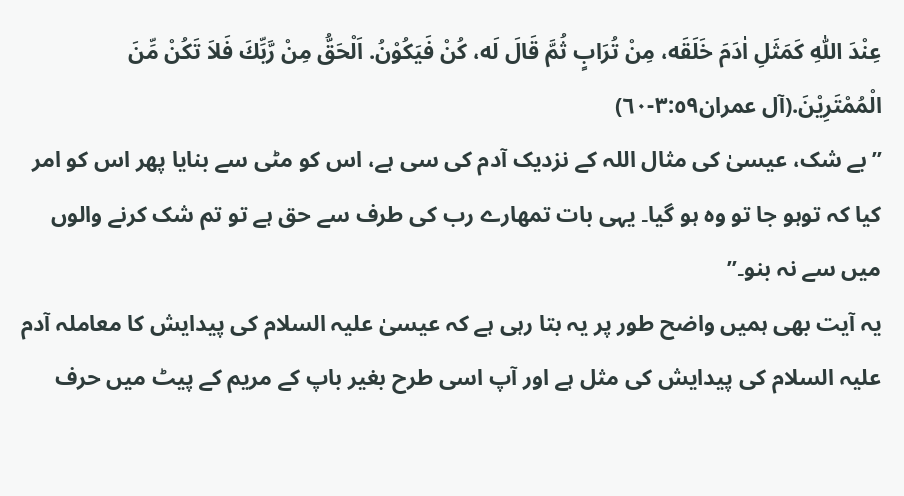عِنْدَ اللّٰهِ کَمَثَلِ اٰدَمَ خَلَقَه، مِنْ تُرَابٍ ثُمَّ قَالَ لَه، کُنْ فَيَکُوْنُ. اَلْحَقُّ مِنْ رَّبِّكَ فَلاَ تَکُنْ مِّنَ الْمُمْتَرِيْنَ.(آل عمران٣:٥٩-٦٠)
”بے شک، عیسیٰ کی مثال اللہ کے نزدیک آدم کی سی ہے، اس کو مٹی سے بنایا پھر اس کو امر کیا کہ توہو جا تو وہ ہو گیا۔ یہی بات تمھارے رب کی طرف سے حق ہے تو تم شک کرنے والوں میں سے نہ بنو۔”
یہ آیت بھی ہمیں واضح طور پر یہ بتا رہی ہے کہ عیسیٰ علیہ السلام کی پیدایش کا معاملہ آدم علیہ السلام کی پیدایش کی مثل ہے اور آپ اسی طرح بغیر باپ کے مریم کے پیٹ میں حرف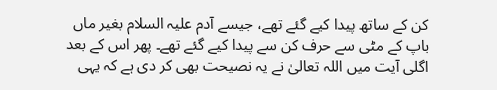کن کے ساتھ پیدا کیے گئے تھے، جیسے آدم علیہ السلام بغیر ماں باپ کے مٹی سے حرف کن سے پیدا کیے گئے تھے۔ پھر اس کے بعد اگلی آیت میں اللہ تعالیٰ نے یہ نصیحت بھی کر دی ہے کہ یہی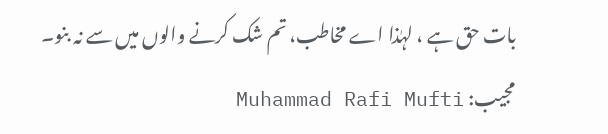بات حق ہے ، لہٰذا اے مخاطب، تم شک کرنے والوں میں سے نہ بنو۔
مجیب: Muhammad Rafi Mufti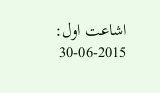اشاعت اول: 2015-06-30